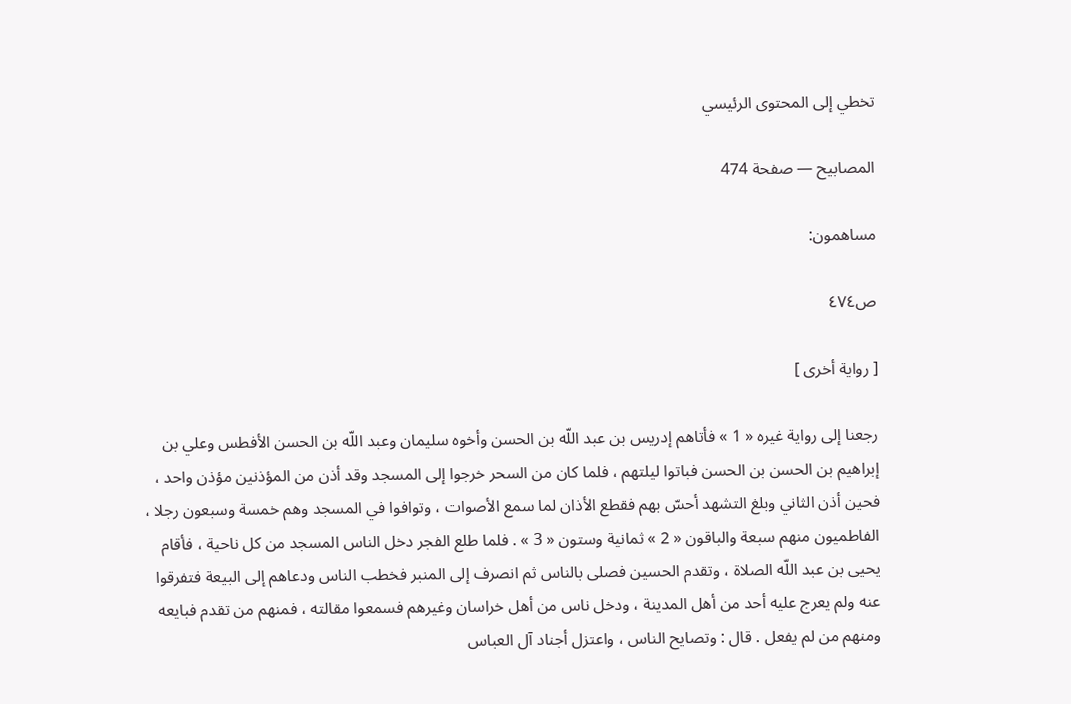تخطي إلى المحتوى الرئيسي

المصابيح — صفحة 474

مساهمون:

ص٤٧٤

[ رواية أخرى ]

رجعنا إلى رواية غيره « 1 » فأتاهم إدريس بن عبد اللّه بن الحسن وأخوه سليمان وعبد اللّه بن الحسن الأفطس وعلي بن إبراهيم بن الحسن بن الحسن فباتوا ليلتهم ، فلما كان من السحر خرجوا إلى المسجد وقد أذن من المؤذنين مؤذن واحد ، فحين أذن الثاني وبلغ التشهد أحسّ بهم فقطع الأذان لما سمع الأصوات ، وتوافوا في المسجد وهم خمسة وسبعون رجلا ، الفاطميون منهم سبعة والباقون « 2 » ثمانية وستون « 3 » . فلما طلع الفجر دخل الناس المسجد من كل ناحية ، فأقام يحيى بن عبد اللّه الصلاة ، وتقدم الحسين فصلى بالناس ثم انصرف إلى المنبر فخطب الناس ودعاهم إلى البيعة فتفرقوا عنه ولم يعرج عليه أحد من أهل المدينة ، ودخل ناس من أهل خراسان وغيرهم فسمعوا مقالته ، فمنهم من تقدم فبايعه ومنهم من لم يفعل . قال : وتصايح الناس ، واعتزل أجناد آل العباس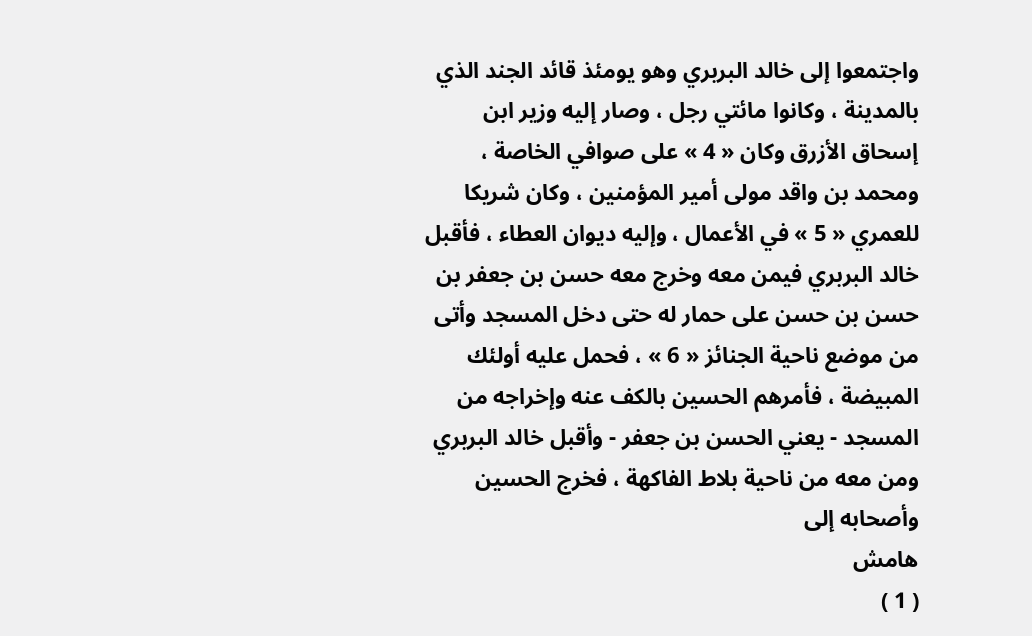واجتمعوا إلى خالد البربري وهو يومئذ قائد الجند الذي بالمدينة ، وكانوا مائتي رجل ، وصار إليه وزير ابن إسحاق الأزرق وكان « 4 » على صوافي الخاصة ، ومحمد بن واقد مولى أمير المؤمنين ، وكان شريكا للعمري « 5 » في الأعمال ، وإليه ديوان العطاء ، فأقبل خالد البربري فيمن معه وخرج معه حسن بن جعفر بن حسن بن حسن على حمار له حتى دخل المسجد وأتى من موضع ناحية الجنائز « 6 » ، فحمل عليه أولئك المبيضة ، فأمرهم الحسين بالكف عنه وإخراجه من المسجد - يعني الحسن بن جعفر - وأقبل خالد البربري ومن معه من ناحية بلاط الفاكهة ، فخرج الحسين وأصحابه إلى
هامش
( 1 )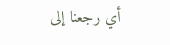أي رجعنا إلى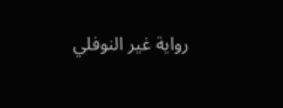رواية غير النوفلي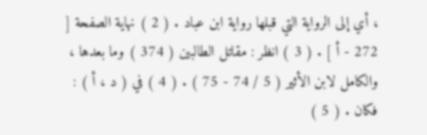، أي إلى الرواية التي قبلها رواية ابن عباد . ( 2 ) نهاية الصفحة [ 272 - أ ] . ( 3 ) انظر : مقاتل الطالبين ( 374 ) وما بعدها ، والكامل لابن الأثير ( 5 / 74 - 75 ) . ( 4 ) في ( د ، أ ) : فكان . ( 5 )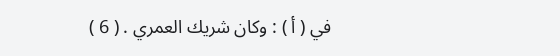في ( أ ) : وكان شريك العمري . ( 6 )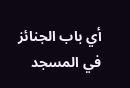أي باب الجنائز في المسجد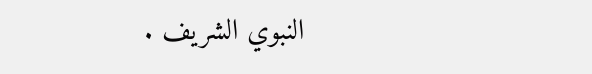النبوي الشريف .